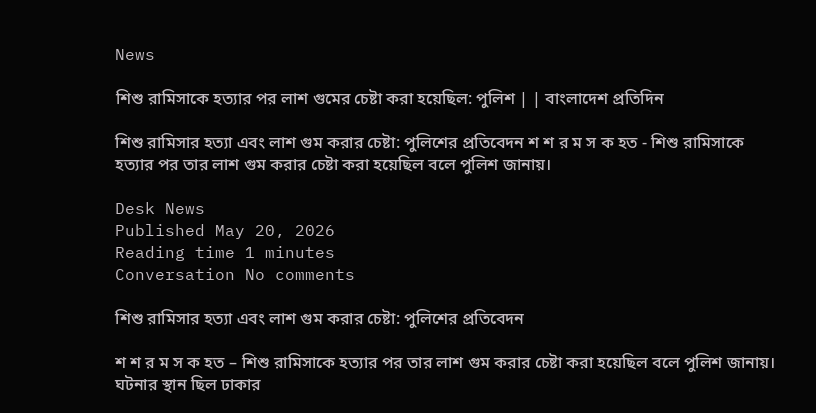News

শিশু রামিসাকে হত্যার পর লাশ গুমের চেষ্টা করা হয়েছিল: পুলিশ | | বাংলাদেশ প্রতিদিন

শিশু রামিসার হত্যা এবং লাশ গুম করার চেষ্টা: পুলিশের প্রতিবেদন শ শ র ম স ক হত - শিশু রামিসাকে হত্যার পর তার লাশ গুম করার চেষ্টা করা হয়েছিল বলে পুলিশ জানায়।

Desk News
Published May 20, 2026
Reading time 1 minutes
Conversation No comments

শিশু রামিসার হত্যা এবং লাশ গুম করার চেষ্টা: পুলিশের প্রতিবেদন

শ শ র ম স ক হত – শিশু রামিসাকে হত্যার পর তার লাশ গুম করার চেষ্টা করা হয়েছিল বলে পুলিশ জানায়। ঘটনার স্থান ছিল ঢাকার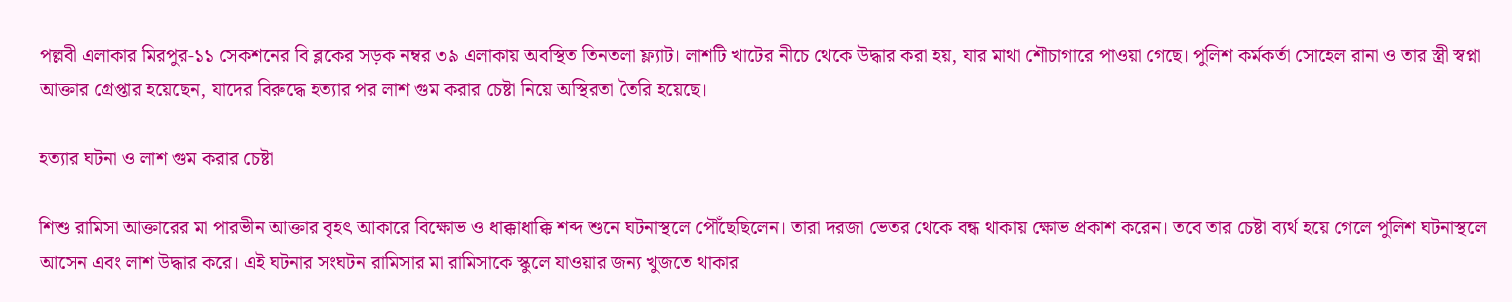পল্লবী এলাকার মিরপুর-১১ সেকশনের বি ব্লকের সড়ক নম্বর ৩৯ এলাকায় অবস্থিত তিনতলা ফ্ল্যাট। লাশটি খাটের নীচে থেকে উদ্ধার করা হয়, যার মাথা শৌচাগারে পাওয়া গেছে। পুলিশ কর্মকর্তা সোহেল রানা ও তার স্ত্রী স্বপ্না আক্তার গ্রেপ্তার হয়েছেন, যাদের বিরুদ্ধে হত্যার পর লাশ গুম করার চেষ্টা নিয়ে অস্থিরতা তৈরি হয়েছে।

হত্যার ঘটনা ও লাশ গুম করার চেষ্টা

শিশু রামিসা আক্তারের মা পারভীন আক্তার বৃহৎ আকারে বিক্ষোভ ও ধাক্কাধাক্কি শব্দ শুনে ঘটনাস্থলে পৌঁছেছিলেন। তারা দরজা ভেতর থেকে বন্ধ থাকায় ক্ষোভ প্রকাশ করেন। তবে তার চেষ্টা ব্যর্থ হয়ে গেলে পুলিশ ঘটনাস্থলে আসেন এবং লাশ উদ্ধার করে। এই ঘটনার সংঘটন রামিসার মা রামিসাকে স্কুলে যাওয়ার জন্য খুজতে থাকার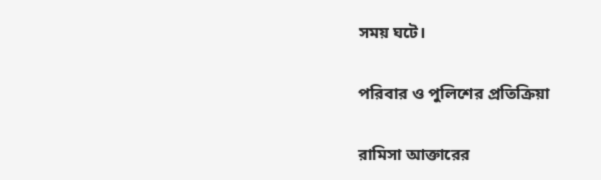সময় ঘটে।

পরিবার ও পুলিশের প্রতিক্রিয়া

রামিসা আক্তারের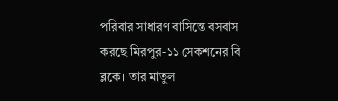পরিবার সাধারণ বাসিন্তে বসবাস করছে মিরপুর-১১ সেকশনের বি ব্লকে। তার মাতুল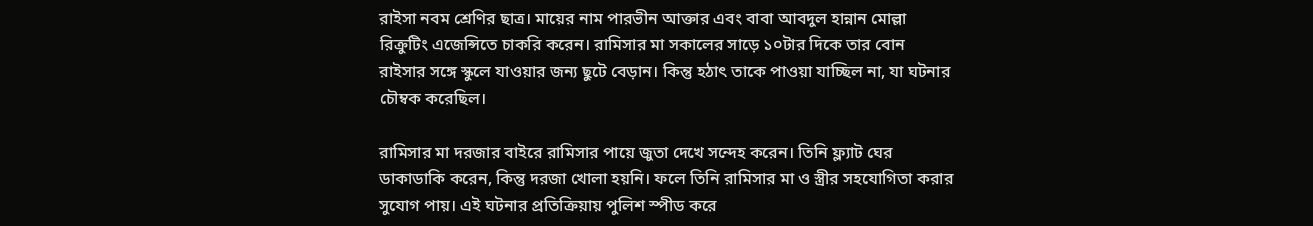রাইসা নবম শ্রেণির ছাত্র। মায়ের নাম পারভীন আক্তার এবং বাবা আবদুল হান্নান মোল্লা রিক্রুটিং এজেন্সিতে চাকরি করেন। রামিসার মা সকালের সাড়ে ১০টার দিকে তার বোন রাইসার সঙ্গে স্কুলে যাওয়ার জন্য ছুটে বেড়ান। কিন্তু হঠাৎ তাকে পাওয়া যাচ্ছিল না, যা ঘটনার চৌম্বক করেছিল।

রামিসার মা দরজার বাইরে রামিসার পায়ে জুতা দেখে সন্দেহ করেন। তিনি ফ্ল্যাট ঘের ডাকাডাকি করেন, কিন্তু দরজা খোলা হয়নি। ফলে তিনি রামিসার মা ও স্ত্রীর সহযোগিতা করার সুযোগ পায়। এই ঘটনার প্রতিক্রিয়ায় পুলিশ স্পীড করে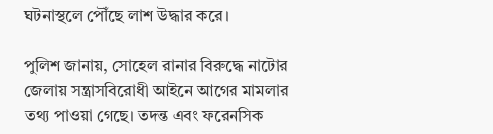ঘটনাস্থলে পৌঁছে লাশ উদ্ধার করে।

পুলিশ জানায়, সোহেল রানার বিরুদ্ধে নাটোর জেলায় সন্ত্রাসবিরোধী আইনে আগের মামলার তথ্য পাওয়া গেছে। তদন্ত এবং ফরেনসিক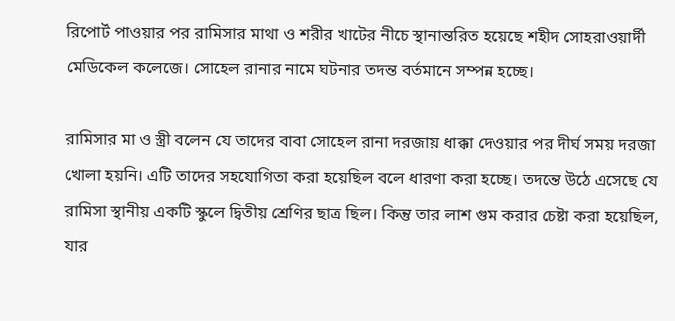রিপোর্ট পাওয়ার পর রামিসার মাথা ও শরীর খাটের নীচে স্থানান্তরিত হয়েছে শহীদ সোহরাওয়ার্দী মেডিকেল কলেজে। সোহেল রানার নামে ঘটনার তদন্ত বর্তমানে সম্পন্ন হচ্ছে।

রামিসার মা ও স্ত্রী বলেন যে তাদের বাবা সোহেল রানা দরজায় ধাক্কা দেওয়ার পর দীর্ঘ সময় দরজা খোলা হয়নি। এটি তাদের সহযোগিতা করা হয়েছিল বলে ধারণা করা হচ্ছে। তদন্তে উঠে এসেছে যে রামিসা স্থানীয় একটি স্কুলে দ্বিতীয় শ্রেণির ছাত্র ছিল। কিন্তু তার লাশ গুম করার চেষ্টা করা হয়েছিল, যার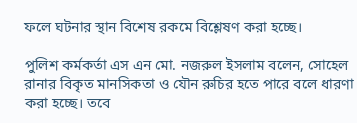ফলে ঘটনার স্থান বিশেষ রকমে বিশ্লেষণ করা হচ্ছে।

পুলিশ কর্মকর্তা এস এন মো. নজরুল ইসলাম বলেন, সোহেল রানার বিকৃত মানসিকতা ও যৌন রুচির হতে পারে বলে ধারণা করা হচ্ছে। তবে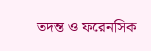তদন্ত ও ফরেনসিক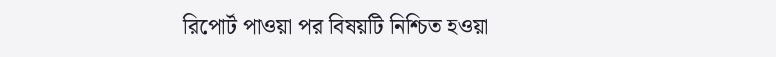রিপোর্ট পাওয়া পর বিষয়টি নিশ্চিত হওয়া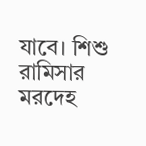যাবে। শিশু রামিসার মরদেহ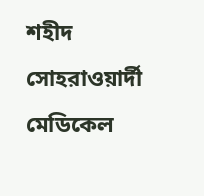শহীদ সোহরাওয়ার্দী মেডিকেল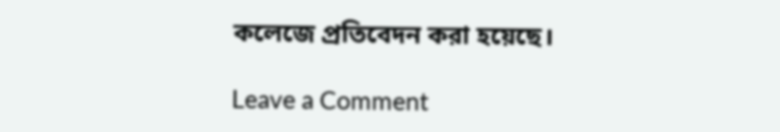কলেজে প্রতিবেদন করা হয়েছে।

Leave a Comment